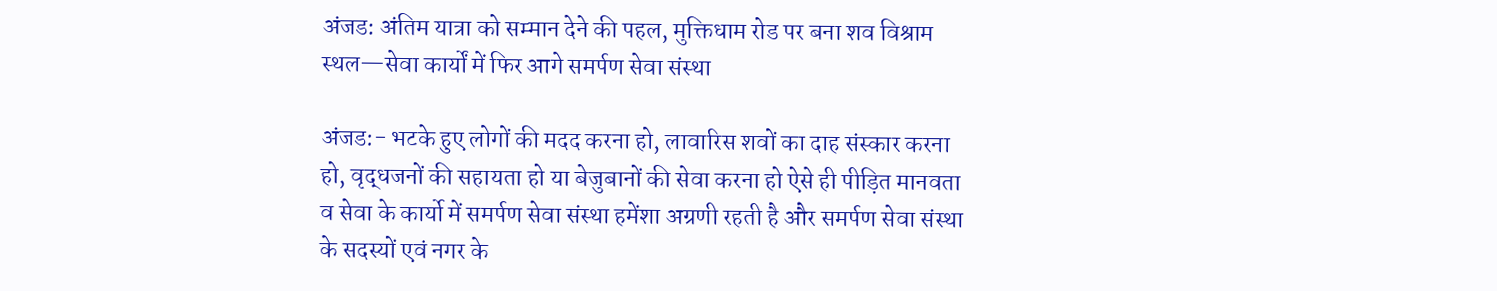अंजड: अंतिम यात्रा को सम्मान देने की पहल, मुक्तिधाम रोड पर बना शव विश्राम स्थल—सेवा कार्यों में फिर आगे समर्पण सेवा संस्था

अंजड:- भटके हुए लोगों की मदद करना हो, लावारिस शवों का दाह संस्कार करना हो, वृद्धजनों की सहायता हो या बेजुबानों की सेवा करना हो ऐसे ही पीड़ित मानवता व सेवा के कार्यो में समर्पण सेवा संस्था हमेंशा अग्रणी रहती है और समर्पण सेवा संस्था के सदस्यों एवं नगर के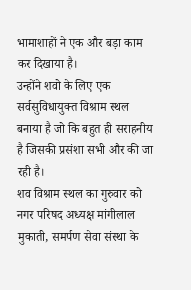भामाशाहों ने एक और बड़ा काम कर दिखाया है।
उन्होंने शवो के लिए एक सर्वसुविधायुक्त विश्राम स्थल बनाया है जो कि बहुत ही सराहनीय है जिसकी प्रसंशा सभी और की जा रही है।
शव विश्राम स्थल का गुरुवार को नगर परिषद अध्यक्ष मांगीलाल मुकाती, समर्पण सेवा संस्था के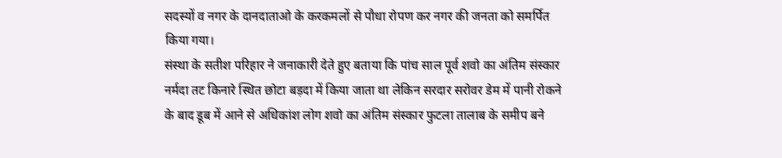सदस्यों व नगर के दानदाताओ के करकमलों से पौधा रोपण कर नगर की जनता को समर्पित किया गया।
संस्था के सतीश परिहार ने जनाकारी देते हुए बताया कि पांच साल पूर्व शवो का अंतिम संस्कार नर्मदा तट किनारे स्थित छोटा बड़दा में किया जाता था लेकिन सरदार सरोवर डेम में पानी रोकने के बाद डूब में आने से अधिकांश लोग शवो का अंतिम संस्कार फुटला तालाब के समीप बने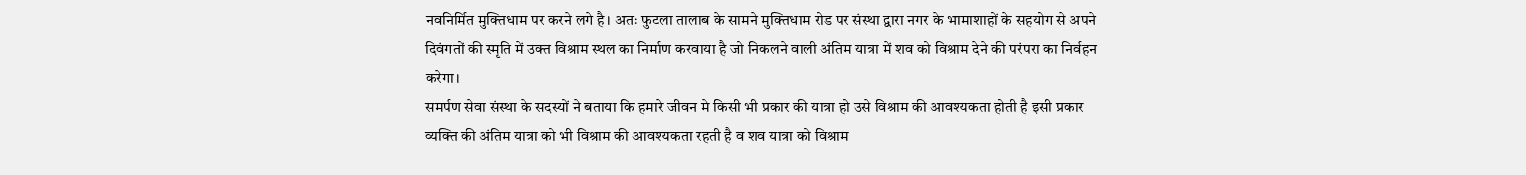नवनिर्मित मुक्तिधाम पर करने लगे है। अतः फुटला तालाब के सामने मुक्तिधाम रोड पर संस्था द्वारा नगर के भामाशाहों के सहयोग से अपने दिवंगतों की स्मृति में उक्त विश्राम स्थल का निर्माण करवाया है जो निकलने वाली अंतिम यात्रा में शव को विश्राम देने की परंपरा का निर्वहन करेगा।
समर्पण सेवा संस्था के सदस्यों ने बताया कि हमारे जीवन मे किसी भी प्रकार की यात्रा हो उसे विश्राम की आवश्यकता होती है इसी प्रकार व्यक्ति की अंतिम यात्रा को भी विश्राम की आवश्यकता रहती है व शव यात्रा को विश्राम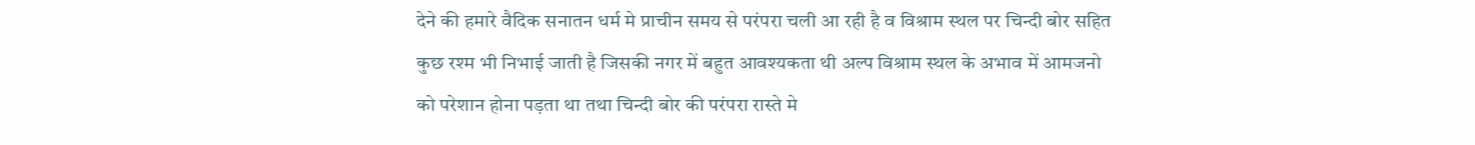देने की हमारे वैदिक सनातन धर्म मे प्राचीन समय से परंपरा चली आ रही है व विश्राम स्थल पर चिन्दी बोर सहित कुछ रश्म भी निभाई जाती है जिसकी नगर में बहुत आवश्यकता थी अल्प विश्राम स्थल के अभाव में आमजनो को परेशान होना पड़ता था तथा चिन्दी बोर की परंपरा रास्ते मे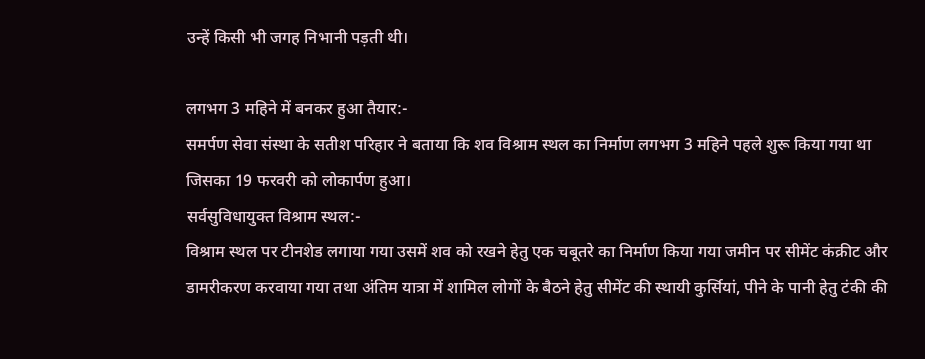उन्हें किसी भी जगह निभानी पड़ती थी।

लगभग 3 महिने में बनकर हुआ तैयार:-
समर्पण सेवा संस्था के सतीश परिहार ने बताया कि शव विश्राम स्थल का निर्माण लगभग 3 महिने पहले शुरू किया गया था जिसका 19 फरवरी को लोकार्पण हुआ।
सर्वसुविधायुक्त विश्राम स्थल:-
विश्राम स्थल पर टीनशेड लगाया गया उसमें शव को रखने हेतु एक चबूतरे का निर्माण किया गया जमीन पर सीमेंट कंक्रीट और डामरीकरण करवाया गया तथा अंतिम यात्रा में शामिल लोगों के बैठने हेतु सीमेंट की स्थायी कुर्सियां, पीने के पानी हेतु टंकी की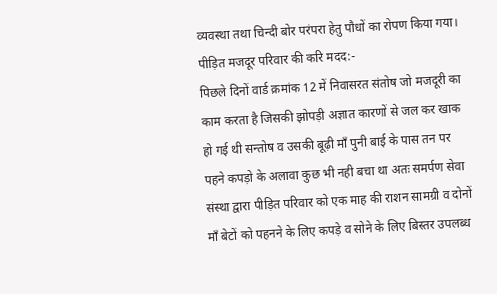व्यवस्था तथा चिन्दी बोर परंपरा हेतु पौधों का रोपण किया गया।
पीड़ित मजदूर परिवार की करि मदद:-
पिछले दिनों वार्ड क्रमांक 12 में निवासरत संतोष जो मजदूरी का काम करता है जिसकी झोपड़ी अज्ञात कारणों से जल कर खाक हो गई थी सन्तोष व उसकी बूढ़ी माँ पुनी बाई के पास तन पर पहने कपड़ो के अलावा कुछ भी नही बचा था अतः समर्पण सेवा संस्था द्वारा पीड़ित परिवार को एक माह की राशन सामग्री व दोनों माँ बेटों को पहनने के लिए कपड़े व सोने के लिए बिस्तर उपलब्ध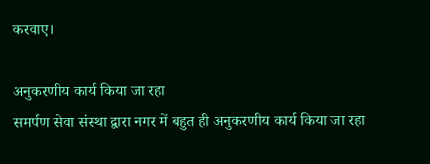करवाए।

अनुकरणीय कार्य किया जा रहा
समर्पण सेवा संस्था द्वारा नगर में बहुत ही अनुकरणीय कार्य किया जा रहा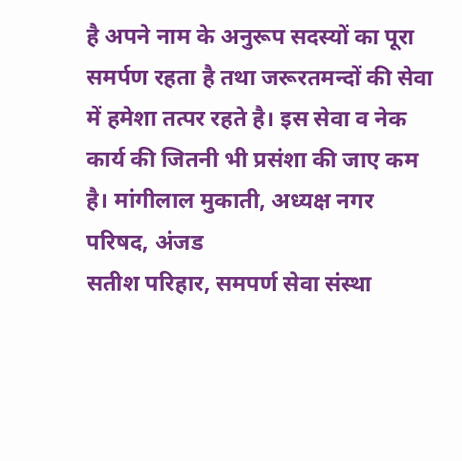है अपने नाम के अनुरूप सदस्यों का पूरा समर्पण रहता है तथा जरूरतमन्दों की सेवा में हमेशा तत्पर रहते है। इस सेवा व नेक कार्य की जितनी भी प्रसंशा की जाए कम है। मांगीलाल मुकाती, अध्यक्ष नगर परिषद, अंजड
सतीश परिहार, समपर्ण सेवा संस्था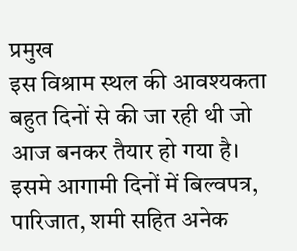प्रमुख
इस विश्राम स्थल की आवश्यकता बहुत दिनों से की जा रही थी जो आज बनकर तैयार हो गया है। इसमे आगामी दिनों में बिल्वपत्र, पारिजात, शमी सहित अनेक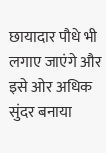छायादार पौधे भी लगाए जाएंगे और इसे ओर अधिक सुंदर बनाया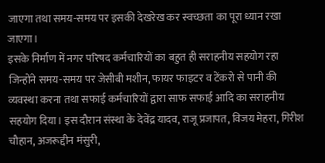जाएगा तथा समय-समय पर इसकी देखरेख कर स्वच्छता का पूरा ध्यान रखा जाएगा।
इसके निर्माण में नगर परिषद कर्मचारियों का बहुत ही सराहनीय सहयोग रहा जिन्होंने समय-समय पर जेसीबी मशीन, फायर फाइटर व टेंकरो से पानी की व्यवस्था करना तथा सफाई कर्मचारियों द्वारा साफ सफाई आदि का सराहनीय सहयोग दिया। इस दौरान संस्था के देवेंद्र यादव, राजू प्रजापत, विजय मेहरा, गिरीश चौहान, अजरूद्दीन मंसुरी,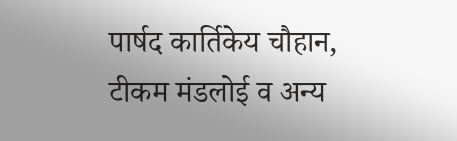पार्षद कार्तिकेय चौहान, टीकम मंडलोई व अन्य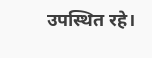उपस्थित रहे।